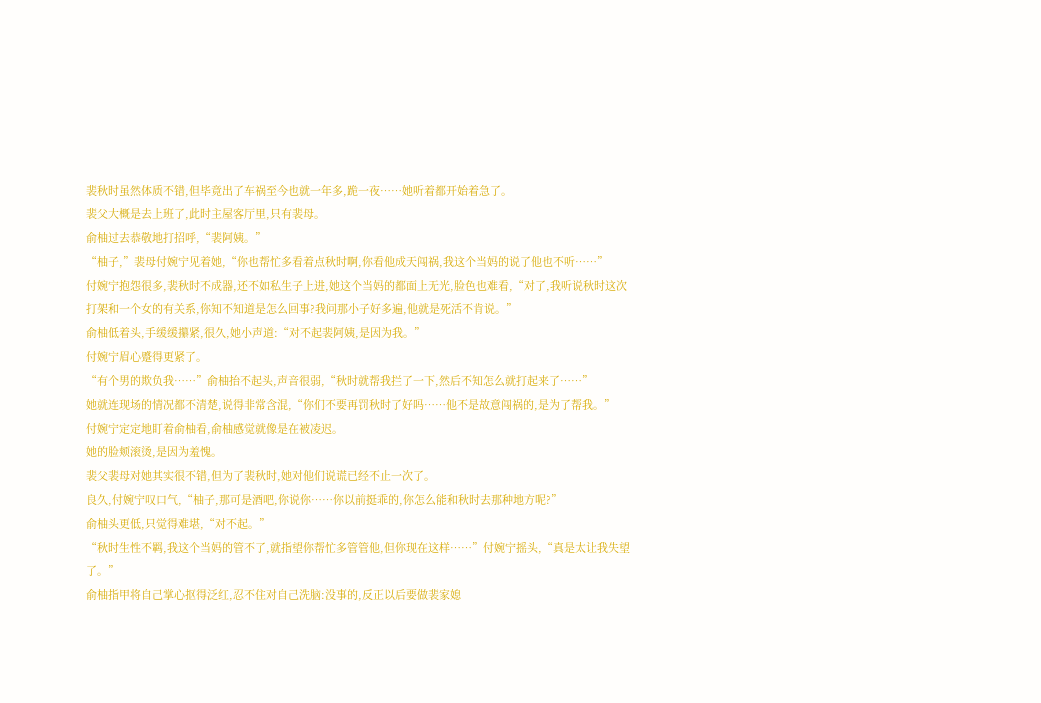裴秋时虽然体质不错,但毕竟出了车祸至今也就一年多,跪一夜……她听着都开始着急了。
裴父大概是去上班了,此时主屋客厅里,只有裴母。
俞柚过去恭敬地打招呼,“裴阿姨。”
“柚子,”裴母付婉宁见着她,“你也帮忙多看着点秋时啊,你看他成天闯祸,我这个当妈的说了他也不听……”
付婉宁抱怨很多,裴秋时不成器,还不如私生子上进,她这个当妈的都面上无光,脸色也难看,“对了,我听说秋时这次打架和一个女的有关系,你知不知道是怎么回事?我问那小子好多遍,他就是死活不肯说。”
俞柚低着头,手缓缓攥紧,很久,她小声道:“对不起裴阿姨,是因为我。”
付婉宁眉心蹙得更紧了。
“有个男的欺负我……”俞柚抬不起头,声音很弱,“秋时就帮我拦了一下,然后不知怎么就打起来了……”
她就连现场的情况都不清楚,说得非常含混,“你们不要再罚秋时了好吗……他不是故意闯祸的,是为了帮我。”
付婉宁定定地盯着俞柚看,俞柚感觉就像是在被凌迟。
她的脸颊滚烫,是因为羞愧。
裴父裴母对她其实很不错,但为了裴秋时,她对他们说谎已经不止一次了。
良久,付婉宁叹口气,“柚子,那可是酒吧,你说你……你以前挺乖的,你怎么能和秋时去那种地方呢?”
俞柚头更低,只觉得难堪,“对不起。”
“秋时生性不羁,我这个当妈的管不了,就指望你帮忙多管管他,但你现在这样……”付婉宁摇头,“真是太让我失望了。”
俞柚指甲将自己掌心抠得泛红,忍不住对自己洗脑:没事的,反正以后要做裴家媳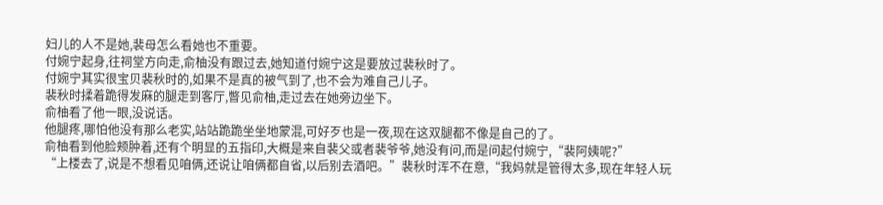妇儿的人不是她,裴母怎么看她也不重要。
付婉宁起身,往祠堂方向走,俞柚没有跟过去,她知道付婉宁这是要放过裴秋时了。
付婉宁其实很宝贝裴秋时的,如果不是真的被气到了,也不会为难自己儿子。
裴秋时揉着跪得发麻的腿走到客厅,瞥见俞柚,走过去在她旁边坐下。
俞柚看了他一眼,没说话。
他腿疼,哪怕他没有那么老实,站站跪跪坐坐地蒙混,可好歹也是一夜,现在这双腿都不像是自己的了。
俞柚看到他脸颊肿着,还有个明显的五指印,大概是来自裴父或者裴爷爷,她没有问,而是问起付婉宁,“裴阿姨呢?”
“上楼去了,说是不想看见咱俩,还说让咱俩都自省,以后别去酒吧。”裴秋时浑不在意,“我妈就是管得太多,现在年轻人玩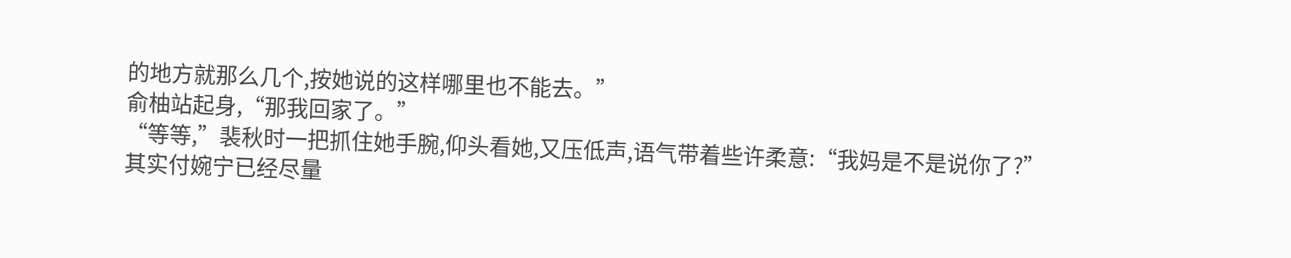的地方就那么几个,按她说的这样哪里也不能去。”
俞柚站起身,“那我回家了。”
“等等,”裴秋时一把抓住她手腕,仰头看她,又压低声,语气带着些许柔意:“我妈是不是说你了?”
其实付婉宁已经尽量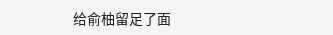给俞柚留足了面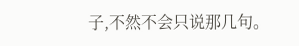子,不然不会只说那几句。